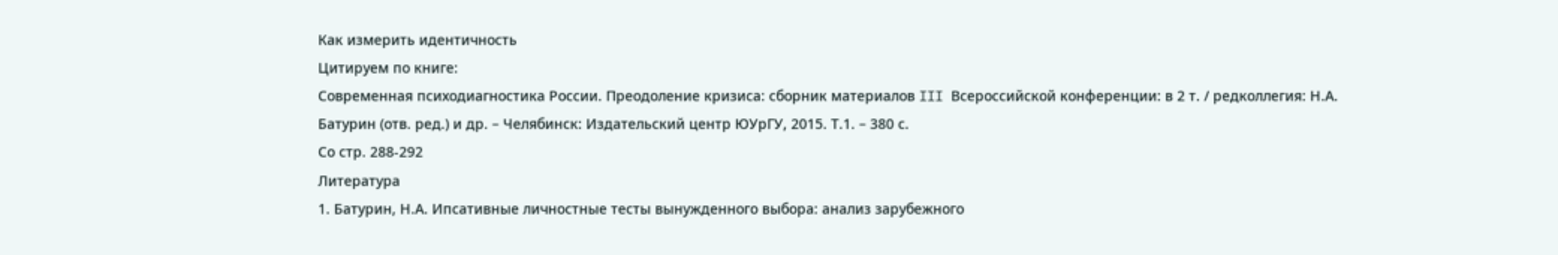Как измерить идентичность
Цитируем по книге:
Современная психодиагностика России. Преодоление кризиса: сборник материалов III Всероссийской конференции: в 2 т. / редколлегия: Н.А. Батурин (отв. ред.) и др. – Челябинск: Издательский центр ЮУрГУ, 2015. Т.1. – 380 с.
Со стр. 288-292
Литература
1. Батурин, Н.А. Ипсативные личностные тесты вынужденного выбора: анализ зарубежного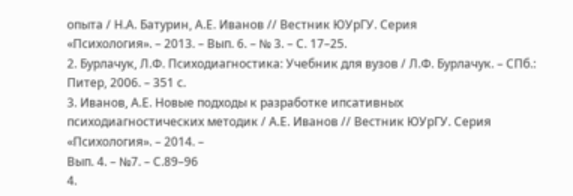опыта / Н.А. Батурин, А.Е. Иванов // Вестник ЮУрГУ. Серия
«Психология». – 2013. – Вып. 6. – № 3. – С. 17–25.
2. Бурлачук, Л.Ф. Психодиагностика: Учебник для вузов / Л.Ф. Бурлачук. – СПб.: Питер, 2006. – 351 с.
3. Иванов, А.Е. Новые подходы к разработке ипсативных психодиагностических методик / А.Е. Иванов // Вестник ЮУрГУ. Серия «Психология». – 2014. –
Вып. 4. – №7. – С.89–96
4.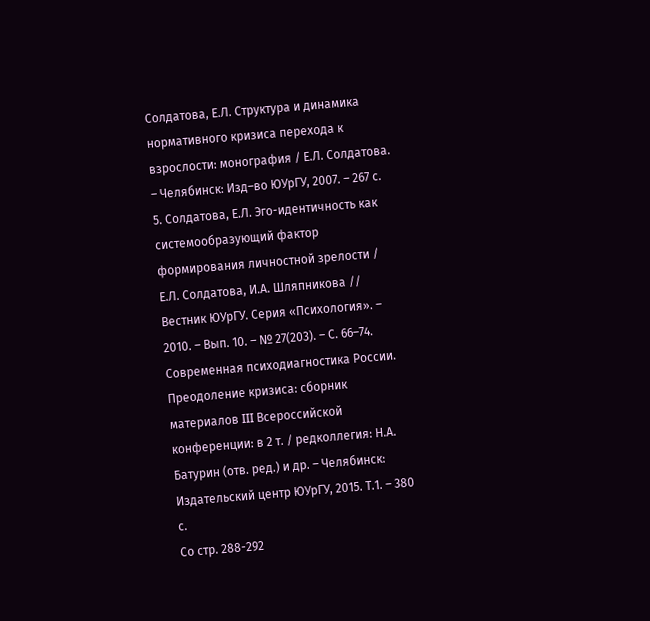Солдатова, Е.Л. Структура и динамика нормативного кризиса перехода к взрослости: монография / Е.Л. Солдатова. – Челябинск: Изд–во ЮУрГУ, 2007. – 267 с.
5. Солдатова, Е.Л. Эго-идентичность как системообразующий фактор формирования личностной зрелости / Е.Л. Солдатова, И.А. Шляпникова // Вестник ЮУрГУ. Серия «Психология». – 2010. – Вып. 10. – № 27(203). – С. 66–74.
Современная психодиагностика России. Преодоление кризиса: сборник материалов III Всероссийской конференции: в 2 т. / редколлегия: Н.А. Батурин (отв. ред.) и др. – Челябинск: Издательский центр ЮУрГУ, 2015. Т.1. – 380 с.
Со стр. 288-292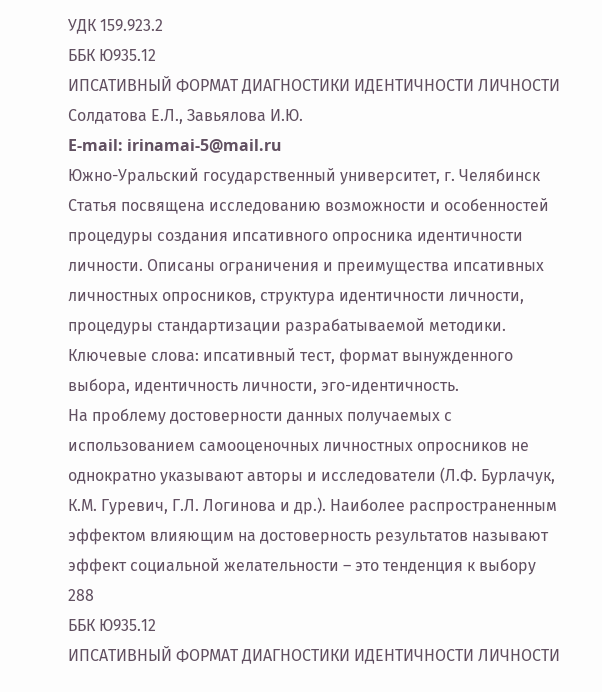УДК 159.923.2
ББК Ю935.12
ИПСАТИВНЫЙ ФОРМАТ ДИАГНОСТИКИ ИДЕНТИЧНОСТИ ЛИЧНОСТИ
Солдатова Е.Л., Завьялова И.Ю.
E-mail: irinamai-5@mail.ru
Южно-Уральский государственный университет, г. Челябинск
Статья посвящена исследованию возможности и особенностей процедуры создания ипсативного опросника идентичности личности. Описаны ограничения и преимущества ипсативных личностных опросников, структура идентичности личности, процедуры стандартизации разрабатываемой методики.
Ключевые слова: ипсативный тест, формат вынужденного выбора, идентичность личности, эго-идентичность.
На проблему достоверности данных получаемых с использованием самооценочных личностных опросников не однократно указывают авторы и исследователи (Л.Ф. Бурлачук, К.М. Гуревич, Г.Л. Логинова и др.). Наиболее распространенным эффектом влияющим на достоверность результатов называют эффект социальной желательности – это тенденция к выбору
288
ББК Ю935.12
ИПСАТИВНЫЙ ФОРМАТ ДИАГНОСТИКИ ИДЕНТИЧНОСТИ ЛИЧНОСТИ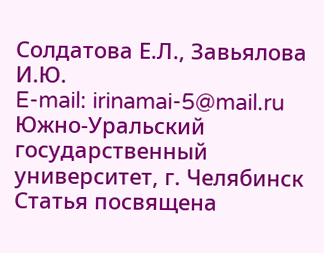Солдатова Е.Л., Завьялова И.Ю.
E-mail: irinamai-5@mail.ru
Южно-Уральский государственный университет, г. Челябинск
Статья посвящена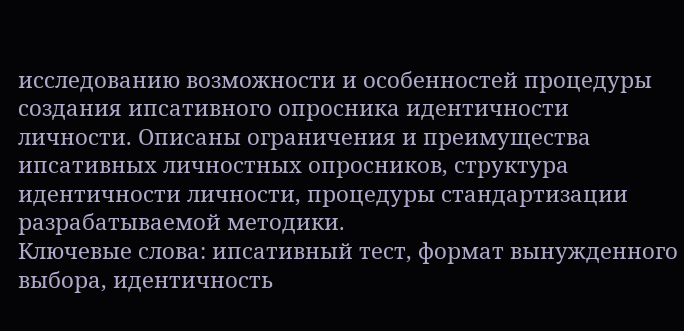исследованию возможности и особенностей процедуры создания ипсативного опросника идентичности личности. Описаны ограничения и преимущества ипсативных личностных опросников, структура идентичности личности, процедуры стандартизации разрабатываемой методики.
Ключевые слова: ипсативный тест, формат вынужденного выбора, идентичность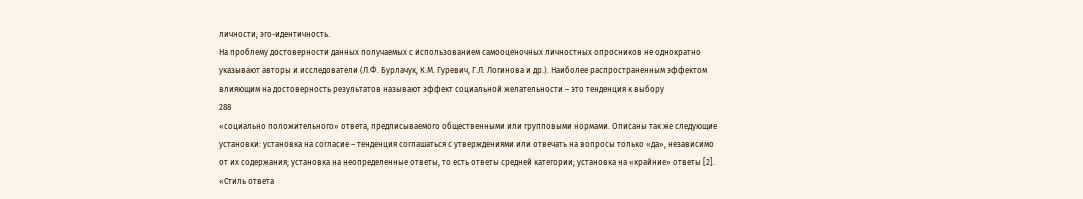личности, эго-идентичность.
На проблему достоверности данных получаемых с использованием самооценочных личностных опросников не однократно указывают авторы и исследователи (Л.Ф. Бурлачук, К.М. Гуревич, Г.Л. Логинова и др.). Наиболее распространенным эффектом влияющим на достоверность результатов называют эффект социальной желательности – это тенденция к выбору
288
«социально положительного» ответа, предписываемого общественными или групповыми нормами. Описаны так же следующие установки: установка на согласие – тенденция соглашаться с утверждениями или отвечать на вопросы только «да», независимо от их содержания; установка на неопределенные ответы, то есть ответы средней категории; установка на «крайние» ответы [2]. «Стиль ответа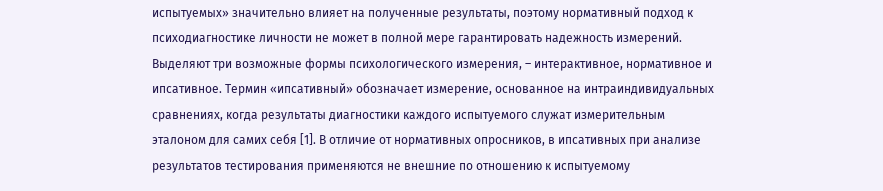испытуемых» значительно влияет на полученные результаты, поэтому нормативный подход к психодиагностике личности не может в полной мере гарантировать надежность измерений.
Выделяют три возможные формы психологического измерения, – интерактивное, нормативное и ипсативное. Термин «ипсативный» обозначает измерение, основанное на интраиндивидуальных сравнениях, когда результаты диагностики каждого испытуемого служат измерительным эталоном для самих себя [1]. В отличие от нормативных опросников, в ипсативных при анализе результатов тестирования применяются не внешние по отношению к испытуемому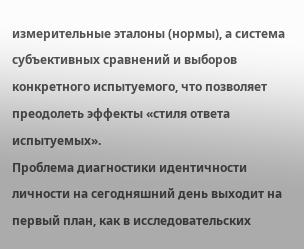измерительные эталоны (нормы), а система субъективных сравнений и выборов конкретного испытуемого, что позволяет преодолеть эффекты «стиля ответа испытуемых».
Проблема диагностики идентичности личности на сегодняшний день выходит на первый план, как в исследовательских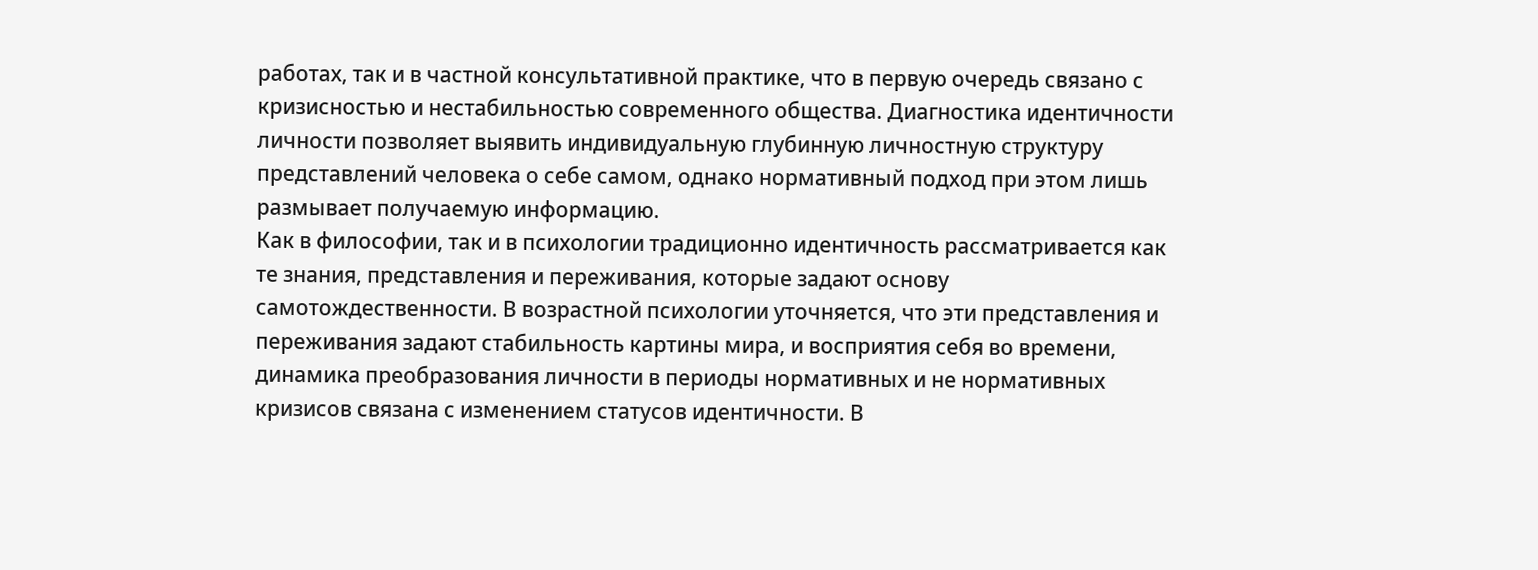работах, так и в частной консультативной практике, что в первую очередь связано с кризисностью и нестабильностью современного общества. Диагностика идентичности личности позволяет выявить индивидуальную глубинную личностную структуру представлений человека о себе самом, однако нормативный подход при этом лишь размывает получаемую информацию.
Как в философии, так и в психологии традиционно идентичность рассматривается как те знания, представления и переживания, которые задают основу самотождественности. В возрастной психологии уточняется, что эти представления и переживания задают стабильность картины мира, и восприятия себя во времени, динамика преобразования личности в периоды нормативных и не нормативных кризисов связана с изменением статусов идентичности. В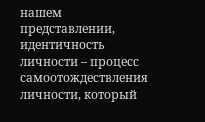нашем представлении, идентичность личности – процесс самоотождествления личности, который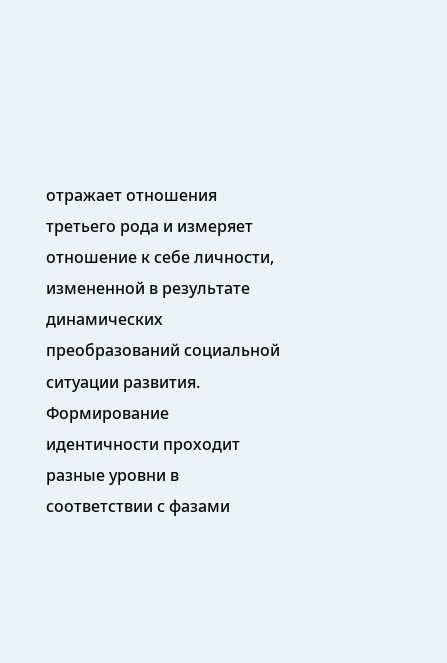отражает отношения третьего рода и измеряет отношение к себе личности, измененной в результате динамических преобразований социальной ситуации развития. Формирование идентичности проходит разные уровни в соответствии с фазами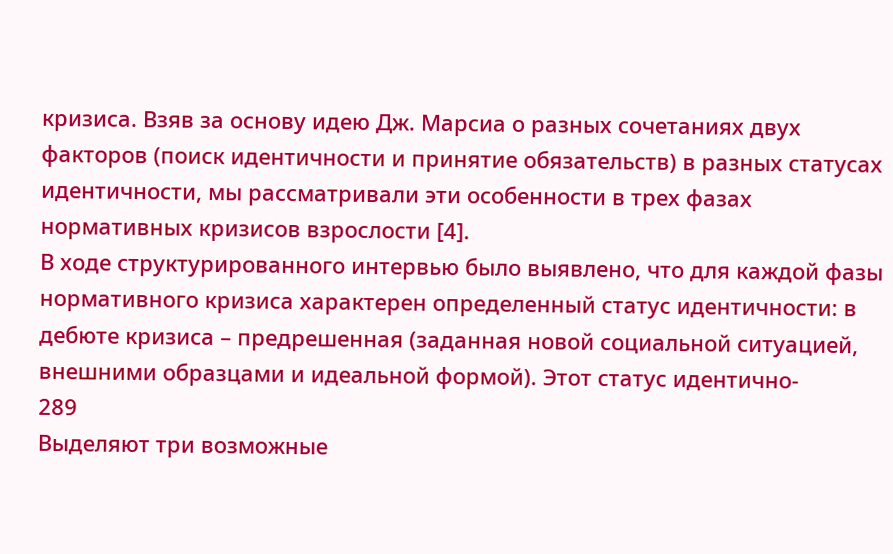кризиса. Взяв за основу идею Дж. Марсиа о разных сочетаниях двух факторов (поиск идентичности и принятие обязательств) в разных статусах идентичности, мы рассматривали эти особенности в трех фазах нормативных кризисов взрослости [4].
В ходе структурированного интервью было выявлено, что для каждой фазы нормативного кризиса характерен определенный статус идентичности: в дебюте кризиса – предрешенная (заданная новой социальной ситуацией, внешними образцами и идеальной формой). Этот статус идентично-
289
Выделяют три возможные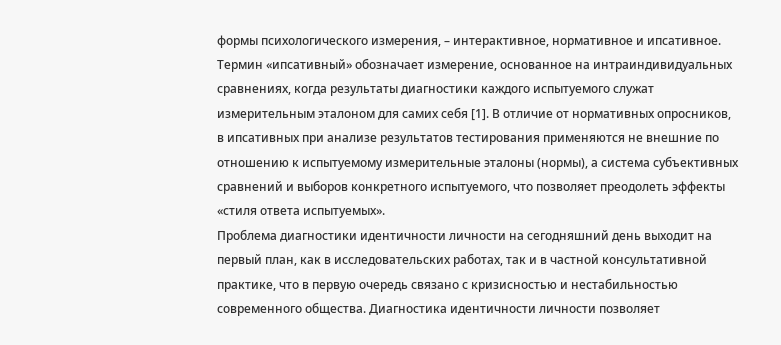формы психологического измерения, – интерактивное, нормативное и ипсативное. Термин «ипсативный» обозначает измерение, основанное на интраиндивидуальных сравнениях, когда результаты диагностики каждого испытуемого служат измерительным эталоном для самих себя [1]. В отличие от нормативных опросников, в ипсативных при анализе результатов тестирования применяются не внешние по отношению к испытуемому измерительные эталоны (нормы), а система субъективных сравнений и выборов конкретного испытуемого, что позволяет преодолеть эффекты «стиля ответа испытуемых».
Проблема диагностики идентичности личности на сегодняшний день выходит на первый план, как в исследовательских работах, так и в частной консультативной практике, что в первую очередь связано с кризисностью и нестабильностью современного общества. Диагностика идентичности личности позволяет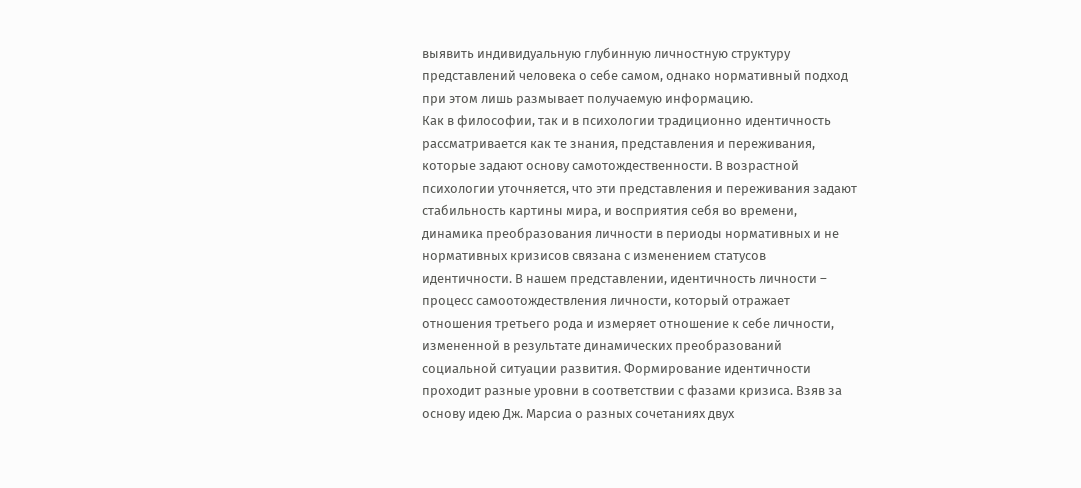выявить индивидуальную глубинную личностную структуру представлений человека о себе самом, однако нормативный подход при этом лишь размывает получаемую информацию.
Как в философии, так и в психологии традиционно идентичность рассматривается как те знания, представления и переживания, которые задают основу самотождественности. В возрастной психологии уточняется, что эти представления и переживания задают стабильность картины мира, и восприятия себя во времени, динамика преобразования личности в периоды нормативных и не нормативных кризисов связана с изменением статусов идентичности. В нашем представлении, идентичность личности – процесс самоотождествления личности, который отражает отношения третьего рода и измеряет отношение к себе личности, измененной в результате динамических преобразований социальной ситуации развития. Формирование идентичности проходит разные уровни в соответствии с фазами кризиса. Взяв за основу идею Дж. Марсиа о разных сочетаниях двух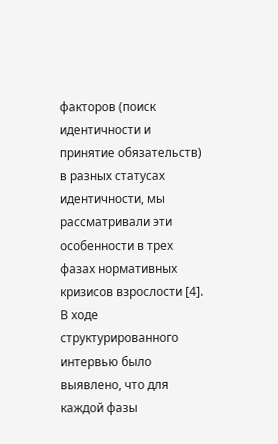факторов (поиск идентичности и принятие обязательств) в разных статусах идентичности, мы рассматривали эти особенности в трех фазах нормативных кризисов взрослости [4].
В ходе структурированного интервью было выявлено, что для каждой фазы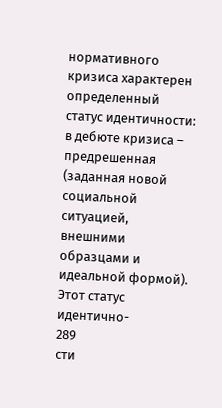нормативного кризиса характерен определенный статус идентичности: в дебюте кризиса – предрешенная (заданная новой социальной ситуацией, внешними образцами и идеальной формой). Этот статус идентично-
289
сти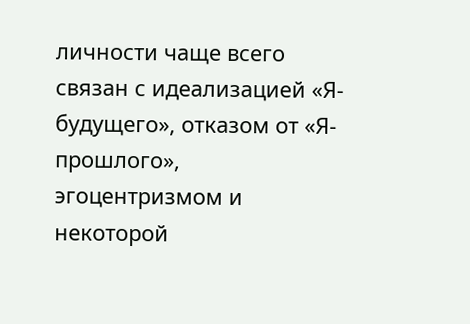личности чаще всего связан с идеализацией «Я-будущего», отказом от «Я-прошлого», эгоцентризмом и некоторой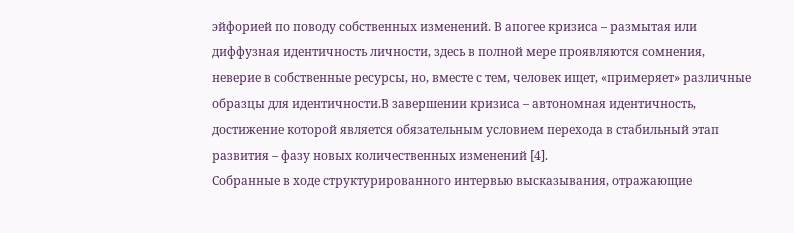эйфорией по поводу собственных изменений. В апогее кризиса – размытая или диффузная идентичность личности, здесь в полной мере проявляются сомнения, неверие в собственные ресурсы, но, вместе с тем, человек ищет, «примеряет» различные образцы для идентичности.В завершении кризиса – автономная идентичность, достижение которой является обязательным условием перехода в стабильный этап развития – фазу новых количественных изменений [4].
Собранные в ходе структурированного интервью высказывания, отражающие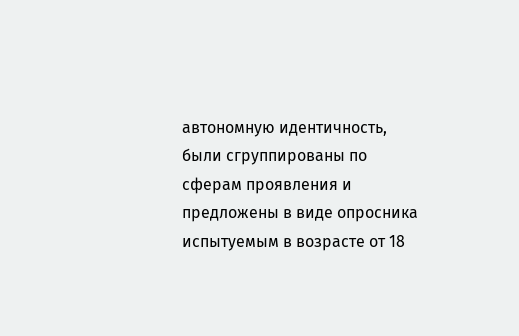автономную идентичность, были сгруппированы по сферам проявления и предложены в виде опросника испытуемым в возрасте от 18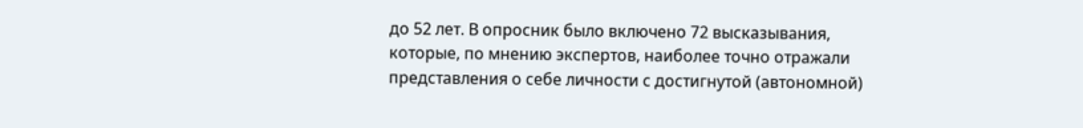до 52 лет. В опросник было включено 72 высказывания, которые, по мнению экспертов, наиболее точно отражали представления о себе личности с достигнутой (автономной)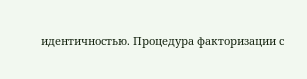идентичностью. Процедура факторизации с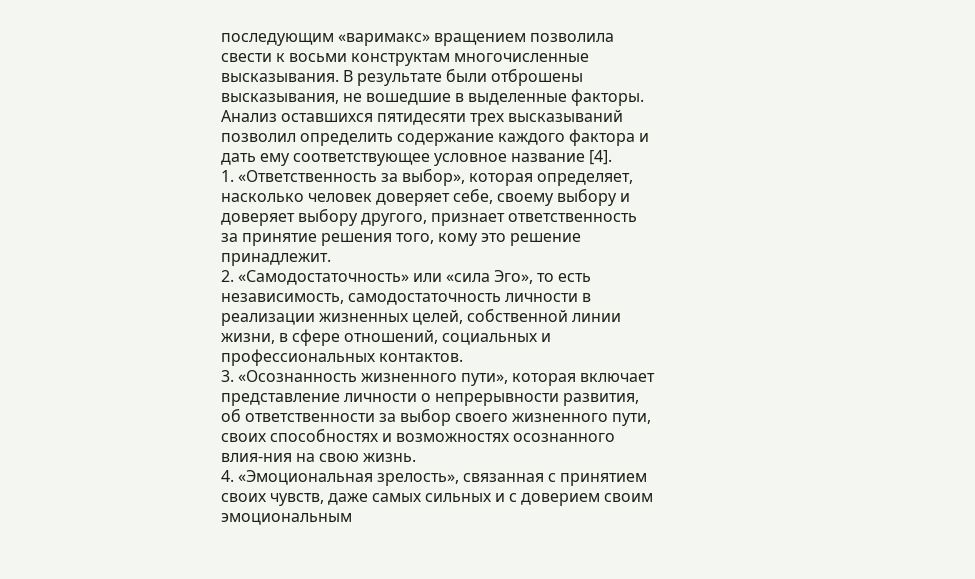последующим «варимакс» вращением позволила свести к восьми конструктам многочисленные высказывания. В результате были отброшены высказывания, не вошедшие в выделенные факторы. Анализ оставшихся пятидесяти трех высказываний позволил определить содержание каждого фактора и дать ему соответствующее условное название [4].
1. «Ответственность за выбор», которая определяет, насколько человек доверяет себе, своему выбору и доверяет выбору другого, признает ответственность за принятие решения того, кому это решение принадлежит.
2. «Самодостаточность» или «сила Эго», то есть независимость, самодостаточность личности в реализации жизненных целей, собственной линии жизни, в сфере отношений, социальных и профессиональных контактов.
3. «Осознанность жизненного пути», которая включает представление личности о непрерывности развития, об ответственности за выбор своего жизненного пути, своих способностях и возможностях осознанного влия-ния на свою жизнь.
4. «Эмоциональная зрелость», связанная с принятием своих чувств, даже самых сильных и с доверием своим эмоциональным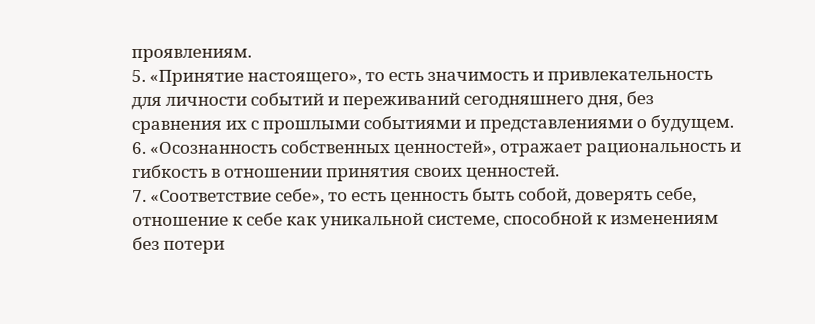проявлениям.
5. «Принятие настоящего», то есть значимость и привлекательность для личности событий и переживаний сегодняшнего дня, без сравнения их с прошлыми событиями и представлениями о будущем.
6. «Осознанность собственных ценностей», отражает рациональность и гибкость в отношении принятия своих ценностей.
7. «Соответствие себе», то есть ценность быть собой, доверять себе, отношение к себе как уникальной системе, способной к изменениям без потери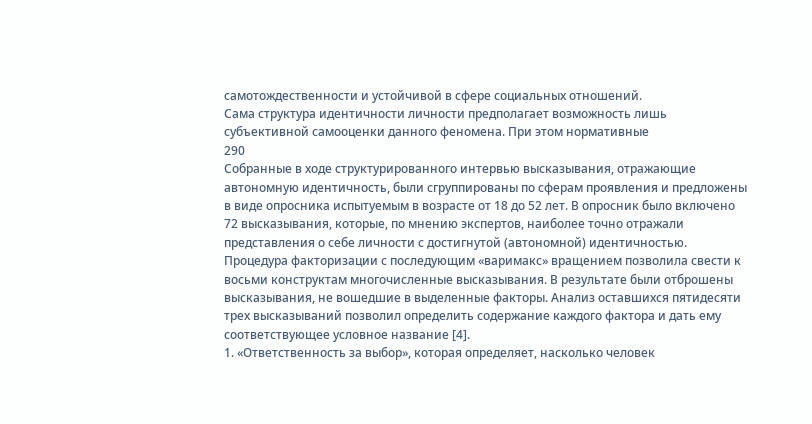самотождественности и устойчивой в сфере социальных отношений.
Сама структура идентичности личности предполагает возможность лишь субъективной самооценки данного феномена. При этом нормативные
290
Собранные в ходе структурированного интервью высказывания, отражающие автономную идентичность, были сгруппированы по сферам проявления и предложены в виде опросника испытуемым в возрасте от 18 до 52 лет. В опросник было включено 72 высказывания, которые, по мнению экспертов, наиболее точно отражали представления о себе личности с достигнутой (автономной) идентичностью. Процедура факторизации с последующим «варимакс» вращением позволила свести к восьми конструктам многочисленные высказывания. В результате были отброшены высказывания, не вошедшие в выделенные факторы. Анализ оставшихся пятидесяти трех высказываний позволил определить содержание каждого фактора и дать ему соответствующее условное название [4].
1. «Ответственность за выбор», которая определяет, насколько человек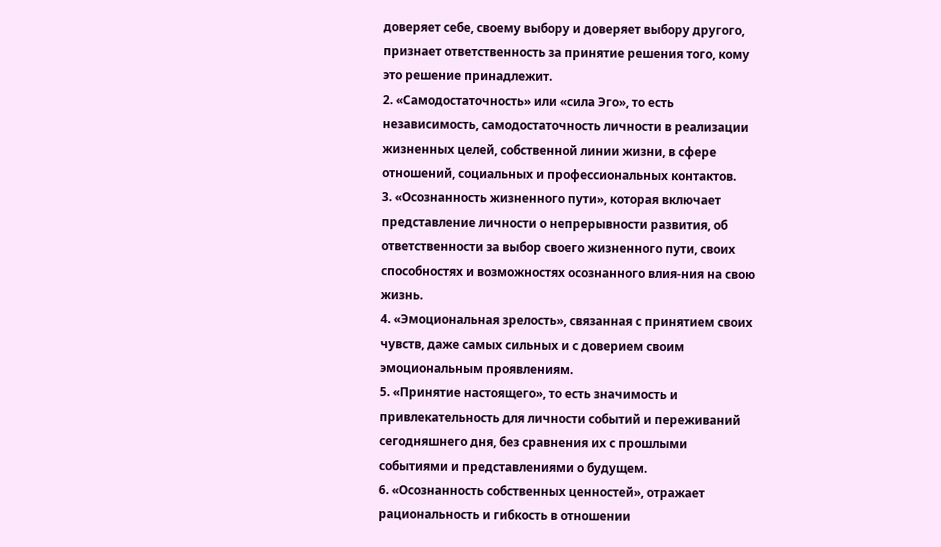доверяет себе, своему выбору и доверяет выбору другого, признает ответственность за принятие решения того, кому это решение принадлежит.
2. «Самодостаточность» или «сила Эго», то есть независимость, самодостаточность личности в реализации жизненных целей, собственной линии жизни, в сфере отношений, социальных и профессиональных контактов.
3. «Осознанность жизненного пути», которая включает представление личности о непрерывности развития, об ответственности за выбор своего жизненного пути, своих способностях и возможностях осознанного влия-ния на свою жизнь.
4. «Эмоциональная зрелость», связанная с принятием своих чувств, даже самых сильных и с доверием своим эмоциональным проявлениям.
5. «Принятие настоящего», то есть значимость и привлекательность для личности событий и переживаний сегодняшнего дня, без сравнения их с прошлыми событиями и представлениями о будущем.
6. «Осознанность собственных ценностей», отражает рациональность и гибкость в отношении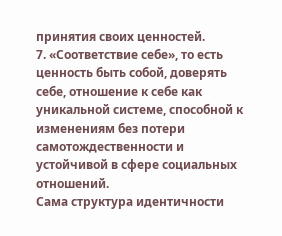принятия своих ценностей.
7. «Соответствие себе», то есть ценность быть собой, доверять себе, отношение к себе как уникальной системе, способной к изменениям без потери самотождественности и устойчивой в сфере социальных отношений.
Сама структура идентичности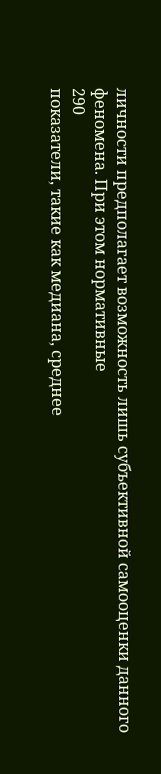личности предполагает возможность лишь субъективной самооценки данного феномена. При этом нормативные
290
показатели, такие как медиана, среднее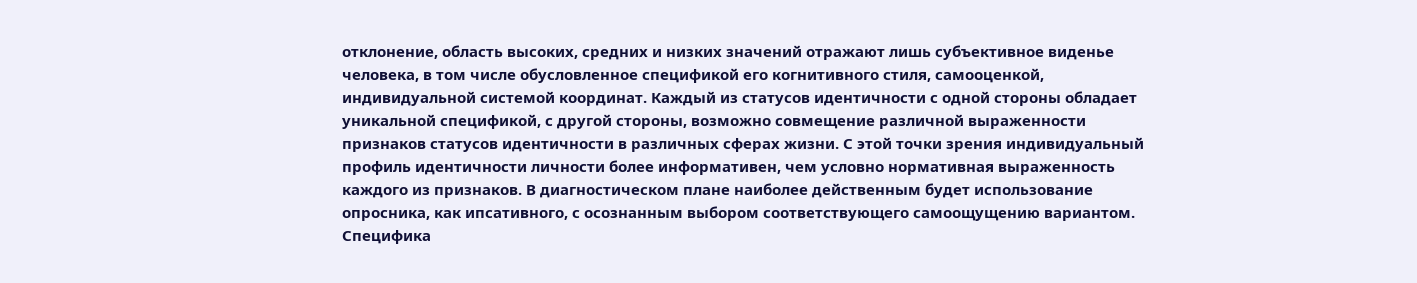отклонение, область высоких, средних и низких значений отражают лишь субъективное виденье человека, в том числе обусловленное спецификой его когнитивного стиля, самооценкой, индивидуальной системой координат. Каждый из статусов идентичности с одной стороны обладает уникальной спецификой, с другой стороны, возможно совмещение различной выраженности признаков статусов идентичности в различных сферах жизни. С этой точки зрения индивидуальный профиль идентичности личности более информативен, чем условно нормативная выраженность каждого из признаков. В диагностическом плане наиболее действенным будет использование опросника, как ипсативного, с осознанным выбором соответствующего самоощущению вариантом. Специфика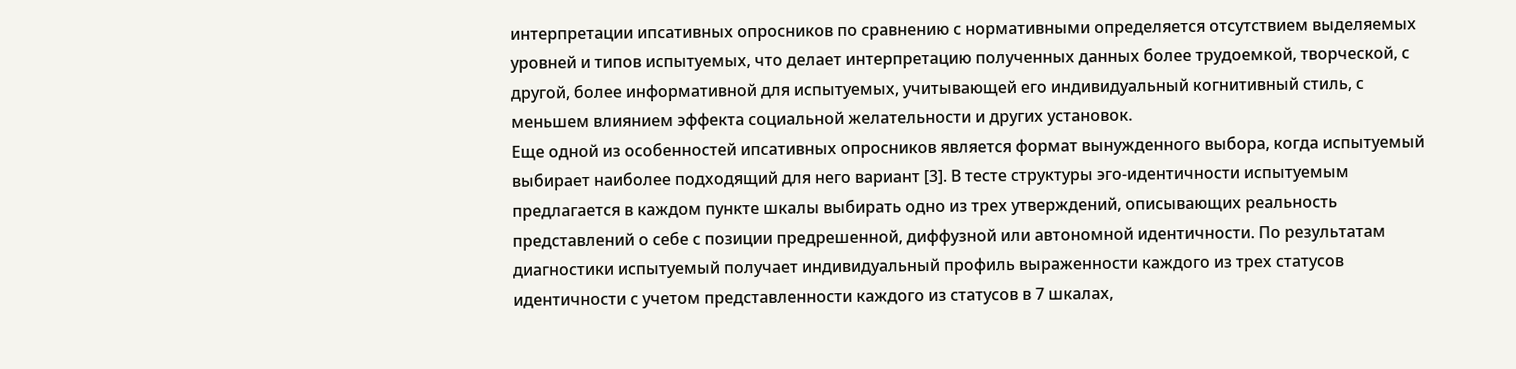интерпретации ипсативных опросников по сравнению с нормативными определяется отсутствием выделяемых уровней и типов испытуемых, что делает интерпретацию полученных данных более трудоемкой, творческой, с другой, более информативной для испытуемых, учитывающей его индивидуальный когнитивный стиль, с меньшем влиянием эффекта социальной желательности и других установок.
Еще одной из особенностей ипсативных опросников является формат вынужденного выбора, когда испытуемый выбирает наиболее подходящий для него вариант [3]. В тесте структуры эго-идентичности испытуемым предлагается в каждом пункте шкалы выбирать одно из трех утверждений, описывающих реальность представлений о себе с позиции предрешенной, диффузной или автономной идентичности. По результатам диагностики испытуемый получает индивидуальный профиль выраженности каждого из трех статусов идентичности с учетом представленности каждого из статусов в 7 шкалах,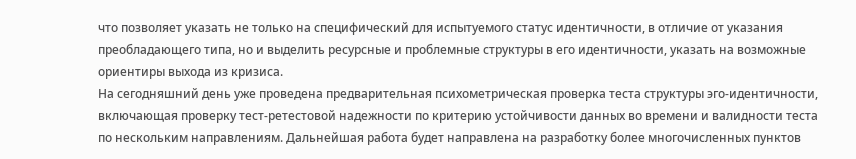что позволяет указать не только на специфический для испытуемого статус идентичности, в отличие от указания преобладающего типа, но и выделить ресурсные и проблемные структуры в его идентичности, указать на возможные ориентиры выхода из кризиса.
На сегодняшний день уже проведена предварительная психометрическая проверка теста структуры эго-идентичности, включающая проверку тест-ретестовой надежности по критерию устойчивости данных во времени и валидности теста по нескольким направлениям. Дальнейшая работа будет направлена на разработку более многочисленных пунктов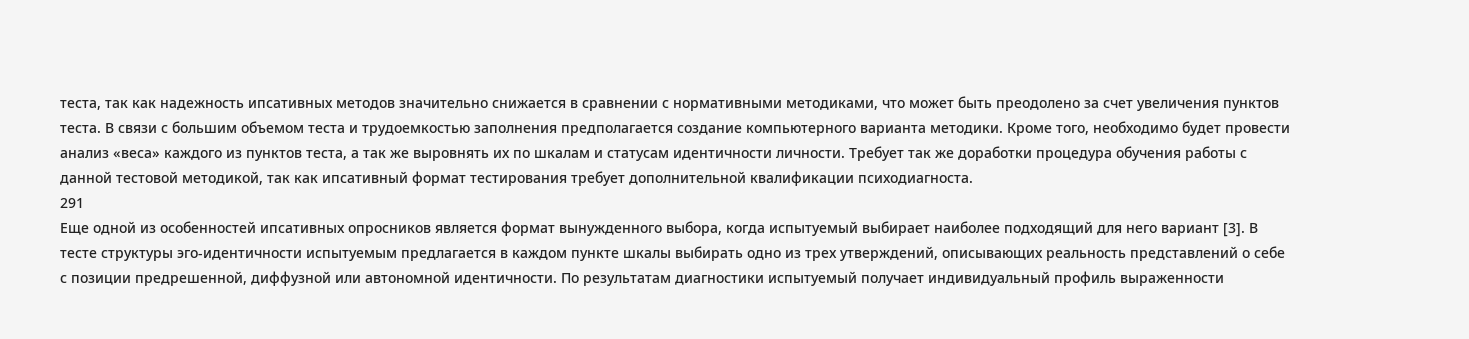теста, так как надежность ипсативных методов значительно снижается в сравнении с нормативными методиками, что может быть преодолено за счет увеличения пунктов теста. В связи с большим объемом теста и трудоемкостью заполнения предполагается создание компьютерного варианта методики. Кроме того, необходимо будет провести анализ «веса» каждого из пунктов теста, а так же выровнять их по шкалам и статусам идентичности личности. Требует так же доработки процедура обучения работы с данной тестовой методикой, так как ипсативный формат тестирования требует дополнительной квалификации психодиагноста.
291
Еще одной из особенностей ипсативных опросников является формат вынужденного выбора, когда испытуемый выбирает наиболее подходящий для него вариант [3]. В тесте структуры эго-идентичности испытуемым предлагается в каждом пункте шкалы выбирать одно из трех утверждений, описывающих реальность представлений о себе с позиции предрешенной, диффузной или автономной идентичности. По результатам диагностики испытуемый получает индивидуальный профиль выраженности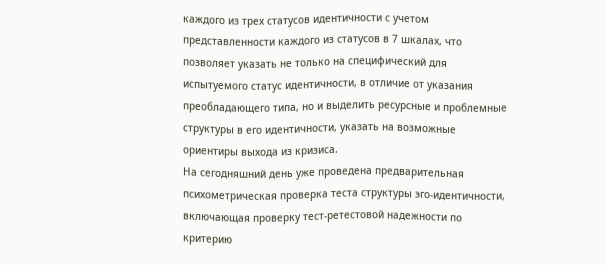каждого из трех статусов идентичности с учетом представленности каждого из статусов в 7 шкалах, что позволяет указать не только на специфический для испытуемого статус идентичности, в отличие от указания преобладающего типа, но и выделить ресурсные и проблемные структуры в его идентичности, указать на возможные ориентиры выхода из кризиса.
На сегодняшний день уже проведена предварительная психометрическая проверка теста структуры эго-идентичности, включающая проверку тест-ретестовой надежности по критерию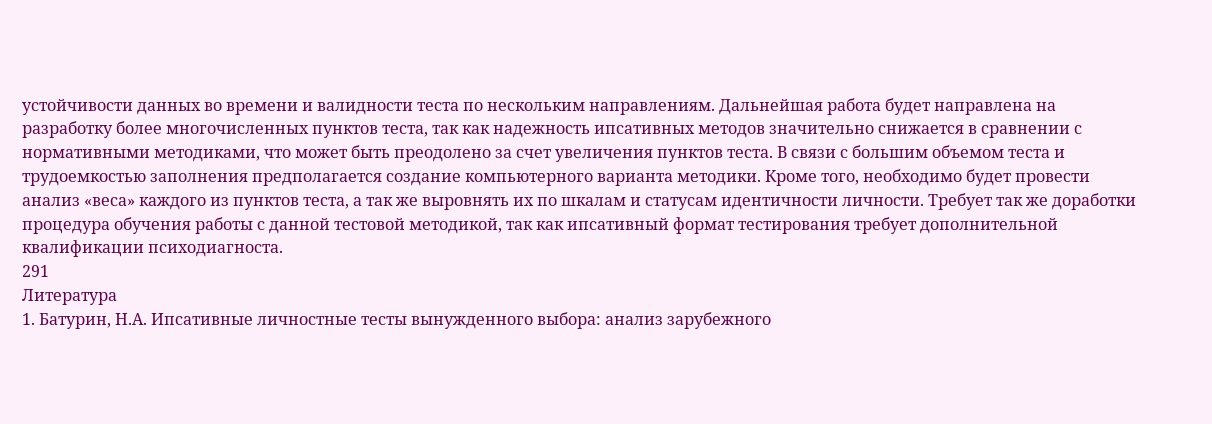устойчивости данных во времени и валидности теста по нескольким направлениям. Дальнейшая работа будет направлена на разработку более многочисленных пунктов теста, так как надежность ипсативных методов значительно снижается в сравнении с нормативными методиками, что может быть преодолено за счет увеличения пунктов теста. В связи с большим объемом теста и трудоемкостью заполнения предполагается создание компьютерного варианта методики. Кроме того, необходимо будет провести анализ «веса» каждого из пунктов теста, а так же выровнять их по шкалам и статусам идентичности личности. Требует так же доработки процедура обучения работы с данной тестовой методикой, так как ипсативный формат тестирования требует дополнительной квалификации психодиагноста.
291
Литература
1. Батурин, Н.А. Ипсативные личностные тесты вынужденного выбора: анализ зарубежного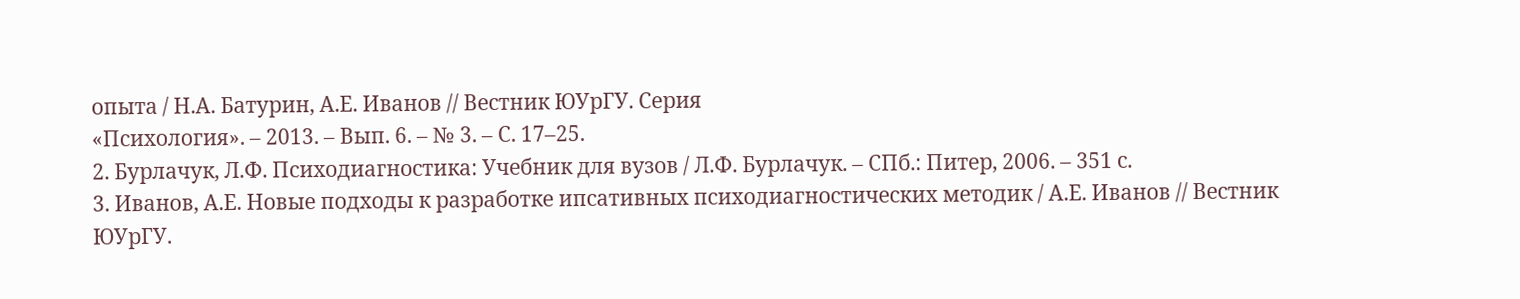опыта / Н.А. Батурин, А.Е. Иванов // Вестник ЮУрГУ. Серия
«Психология». – 2013. – Вып. 6. – № 3. – С. 17–25.
2. Бурлачук, Л.Ф. Психодиагностика: Учебник для вузов / Л.Ф. Бурлачук. – СПб.: Питер, 2006. – 351 с.
3. Иванов, А.Е. Новые подходы к разработке ипсативных психодиагностических методик / А.Е. Иванов // Вестник ЮУрГУ.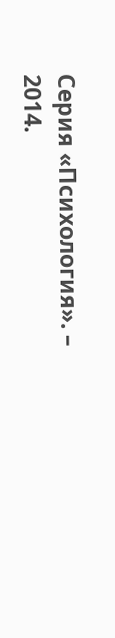Серия «Психология». – 2014.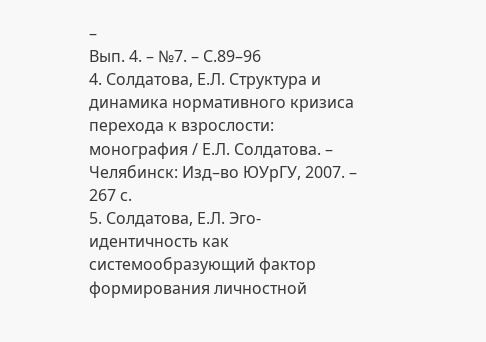–
Вып. 4. – №7. – С.89–96
4. Солдатова, Е.Л. Структура и динамика нормативного кризиса перехода к взрослости: монография / Е.Л. Солдатова. – Челябинск: Изд–во ЮУрГУ, 2007. – 267 с.
5. Солдатова, Е.Л. Эго-идентичность как системообразующий фактор формирования личностной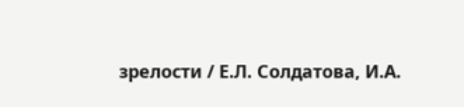зрелости / Е.Л. Солдатова, И.А.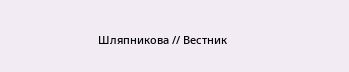Шляпникова // Вестник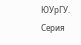ЮУрГУ. Серия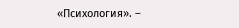«Психология». –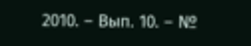2010. – Вып. 10. – №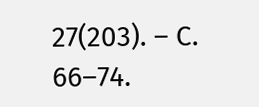27(203). – С. 66–74.